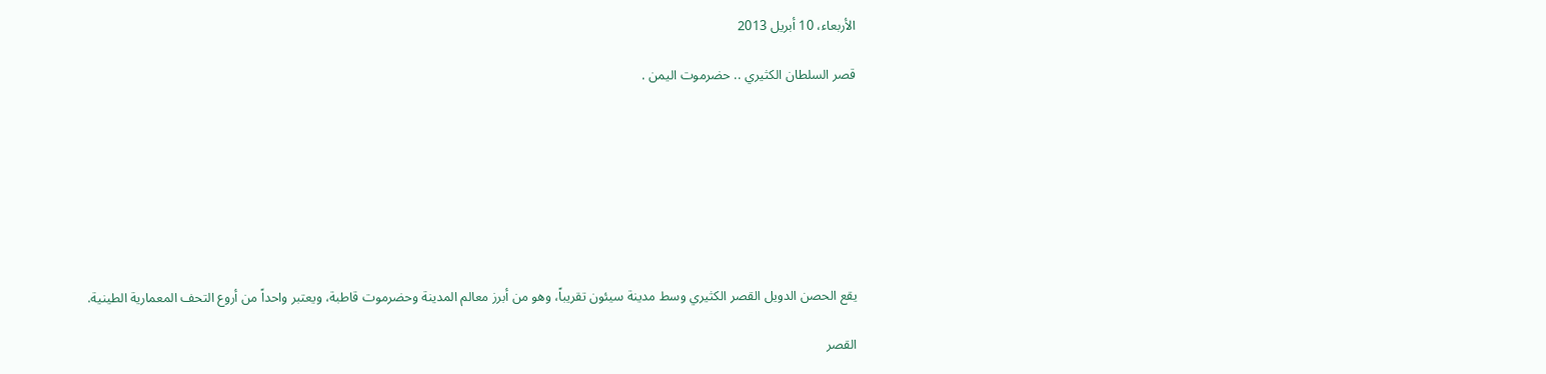الأربعاء، 10 أبريل 2013

قصر السلطان الكثيري .. حضرموت اليمن .








يقع الحصن الدويل القصر الكثيري وسط مدينة سيئون تقريباً، وهو من أبرز معالم المدينة وحضرموت قاطبة، ويعتبر واحداً من أروع التحف المعمارية الطينية.

القصر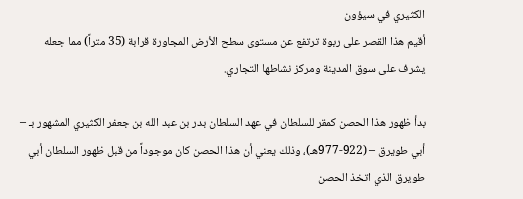الكثيري في سيؤون
أقيم هذا القصر على ربوة ترتفع عن مستوى سطح الأرض المجاورة قرابة (35 متراً) مما جعله يشرف على سوق المدينة ومركز نشاطها التجاري.

بدأ ظهور هذا الحصن كمقر للسلطان في عهد السلطان بدر بن عبد الله بن جعفر الكثيري المشهور بـ – أبي طويرق – (922-977هـ)، وذلك يعني أن هذا الحصن كان موجوداً من قبل ظهور السلطان أبي طويرق الذي اتخذ الحصن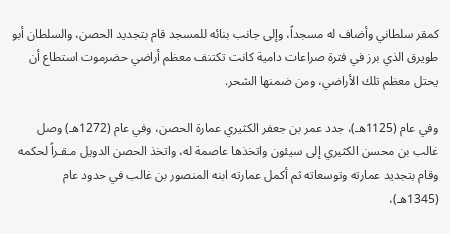كمقر سلطاني وأضاف له مسجداً، وإلى جانب بنائه للمسجد قام بتجديد الحصن، والسلطان أبو طويرق الذي برز في فترة صراعات دامية كانت تكتنف معظم أراضي حضرموت استطاع أن يحتل معظم تلك الأراضي، ومن ضمنها الشحر.

وفي عام (1125هـ)، جدد عمر بن جعفر الكثيري عمارة الحصن، وفي عام (1272هـ) وصل غالب بن محسن الكثيري إلى سيئون واتخذها عاصمة له، واتخذ الحصن الدويل مـقـراً لحكمه وقام بتجديد عمارته وتوسعاته ثم أكمل عمارته ابنه المنصور بن غالب في حدود عام (1345هـ)،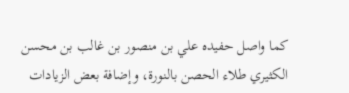كما واصل حفيده علي بن منصور بن غالب بن محسن الكثيري طلاء الحصن بالنورة، وإضافة بعض الزيادات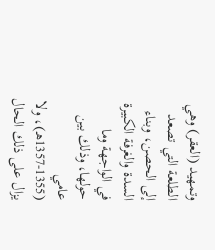وتمهيد (العقر) وهي الطلعة التي تصعد إلى الحصن، وبناء السدة والغرفة الكبيرة في الواجهة وما حولها، وذلك بين عامي (1355-1357هـ)، ولا يزال على ذلك الحال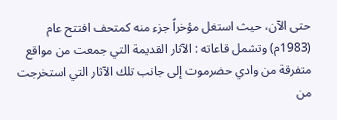حتى الآن، حيث استغل مؤخراً جزء منه كمتحف افتتح عام (1983م) وتشمل قاعاته : الآثار القديمة التي جمعت من مواقع متفرقة من وادي حضرموت إلى جانب تلك الآثار التي استخرجت من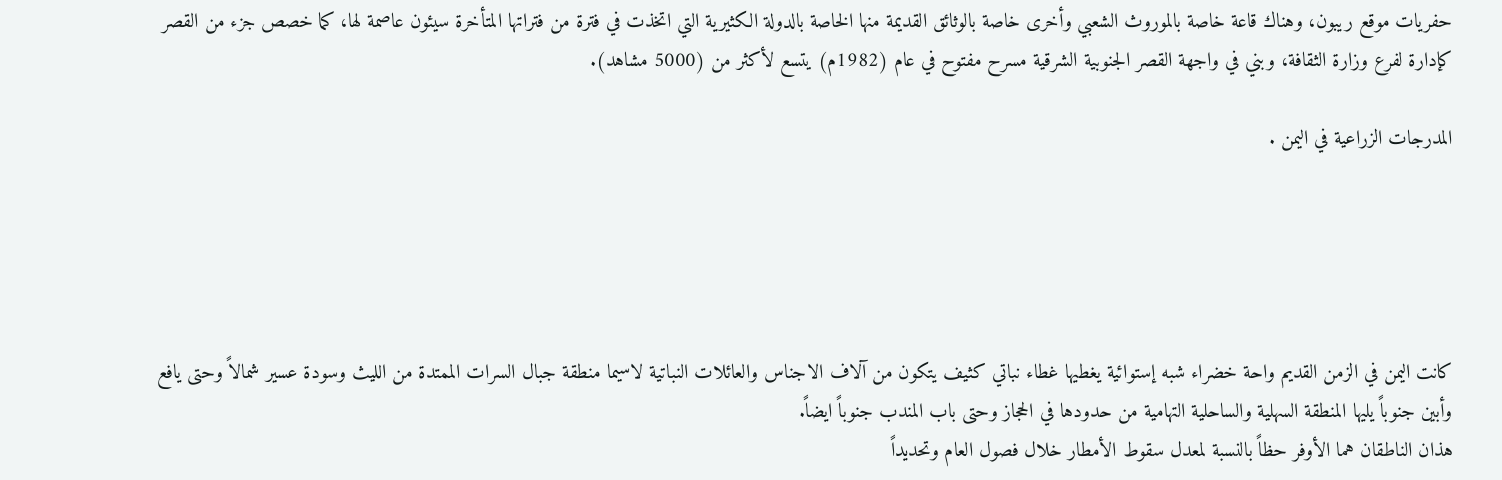حفريات موقع ريبون، وهناك قاعة خاصة بالموروث الشعبي وأخرى خاصة بالوثائق القديمة منها الخاصة بالدولة الكثيرية التي اتخذت في فترة من فتراتها المتأخرة سيئون عاصمة لها، كما خصص جزء من القصر كإدارة لفرع وزارة الثقافة، وبني في واجهة القصر الجنوبية الشرقية مسرح مفتوح في عام (1982م) يتسع لأكثر من (5000 مشاهد).

المدرجات الزراعية في اليمن .





كانت اليمن في الزمن القديم واحة خضراء شبه إستوائية يغطيها غطاء نباتي كثيف يتكون من آلاف الاجناس والعائلات النباتية لاسيما منطقة جبال السرات الممتدة من الليث وسودة عسير شمالاً وحتى يافع وأبين جنوباً يليها المنطقة السهلية والساحلية التهامية من حدودها في الحجاز وحتى باب المندب جنوباً ايضاً.
هذان الناطقان هما الأوفر حظاً بالنسبة لمعدل سقوط الأمطار خلال فصول العام وتحديداً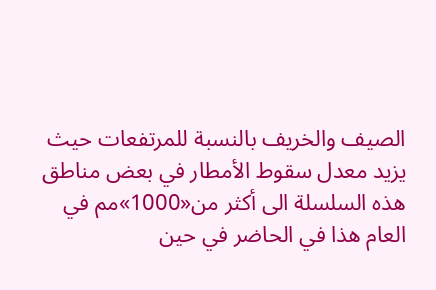الصيف والخريف بالنسبة للمرتفعات حيث يزيد معدل سقوط الأمطار في بعض مناطق هذه السلسلة الى أكثر من«1000»مم في العام هذا في الحاضر في حين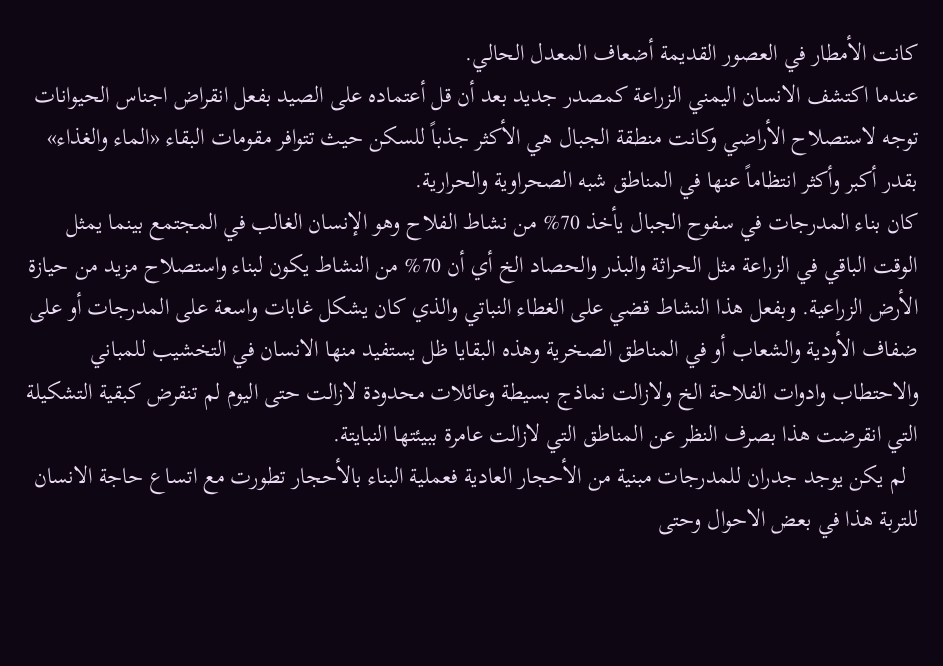كانت الأمطار في العصور القديمة أضعاف المعدل الحالي.
عندما اكتشف الانسان اليمني الزراعة كمصدر جديد بعد أن قل أعتماده على الصيد بفعل انقراض اجناس الحيوانات توجه لاستصلاح الأراضي وكانت منطقة الجبال هي الأكثر جذباً للسكن حيث تتوافر مقومات البقاء «الماء والغذاء» بقدر أكبر وأكثر انتظاماً عنها في المناطق شبه الصحراوية والحرارية.
كان بناء المدرجات في سفوح الجبال يأخذ 70% من نشاط الفلاح وهو الإنسان الغالب في المجتمع بينما يمثل الوقت الباقي في الزراعة مثل الحراثة والبذر والحصاد الخ أي أن 70% من النشاط يكون لبناء واستصلاح مزيد من حيازة الأرض الزراعية. وبفعل هذا النشاط قضي على الغطاء النباتي والذي كان يشكل غابات واسعة على المدرجات أو على ضفاف الأودية والشعاب أو في المناطق الصخرية وهذه البقايا ظل يستفيد منها الانسان في التخشيب للمباني والاحتطاب وادوات الفلاحة الخ ولازالت نماذج بسيطة وعائلات محدودة لازالت حتى اليوم لم تنقرض كبقية التشكيلة التي انقرضت هذا بصرف النظر عن المناطق التي لازالت عامرة ببيئتها النبايتة.
  لم يكن يوجد جدران للمدرجات مبنية من الأحجار العادية فعملية البناء بالأحجار تطورت مع اتساع حاجة الانسان للتربة هذا في بعض الاحوال وحتى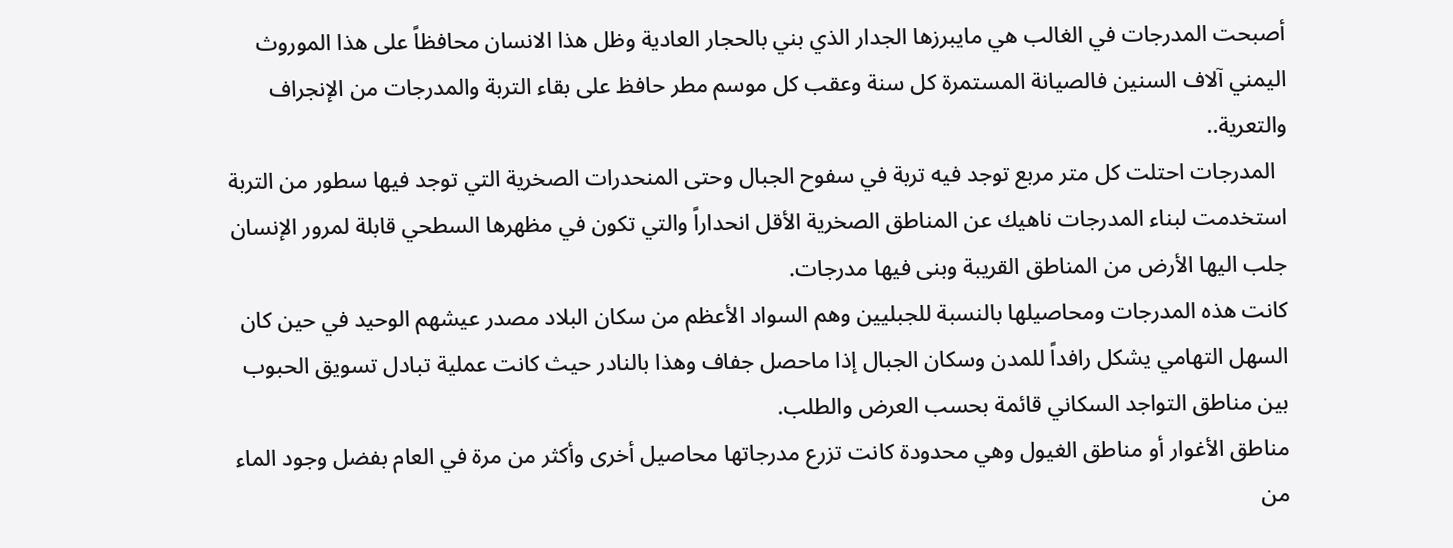أصبحت المدرجات في الغالب هي مايبرزها الجدار الذي بني بالحجار العادية وظل هذا الانسان محافظاً على هذا الموروث اليمني آلاف السنين فالصيانة المستمرة كل سنة وعقب كل موسم مطر حافظ على بقاء التربة والمدرجات من الإنجراف والتعرية..
  المدرجات احتلت كل متر مربع توجد فيه تربة في سفوح الجبال وحتى المنحدرات الصخرية التي توجد فيها سطور من التربة استخدمت لبناء المدرجات ناهيك عن المناطق الصخرية الأقل انحداراً والتي تكون في مظهرها السطحي قابلة لمرور الإنسان جلب اليها الأرض من المناطق القريبة وبنى فيها مدرجات.
كانت هذه المدرجات ومحاصيلها بالنسبة للجبليين وهم السواد الأعظم من سكان البلاد مصدر عيشهم الوحيد في حين كان السهل التهامي يشكل رافداً للمدن وسكان الجبال إذا ماحصل جفاف وهذا بالنادر حيث كانت عملية تبادل تسويق الحبوب بين مناطق التواجد السكاني قائمة بحسب العرض والطلب.
مناطق الأغوار أو مناطق الغيول وهي محدودة كانت تزرع مدرجاتها محاصيل أخرى وأكثر من مرة في العام بفضل وجود الماء من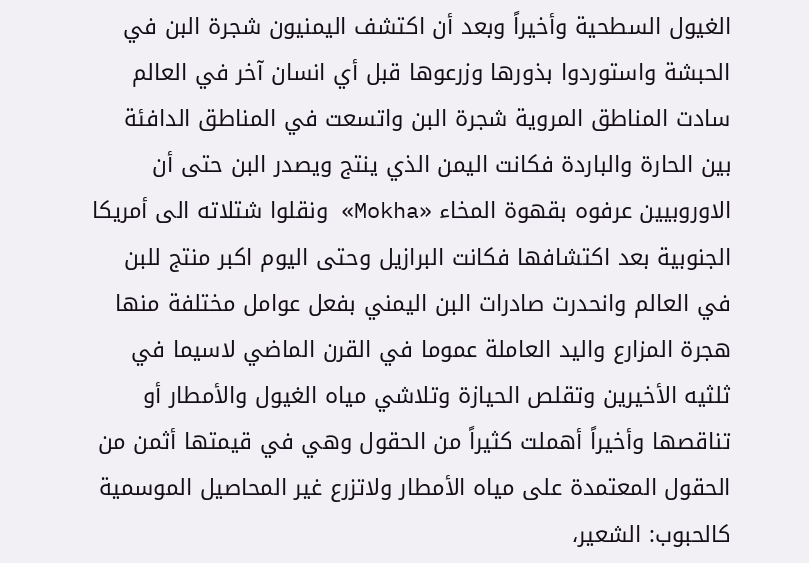الغيول السطحية وأخيراً وبعد أن اكتشف اليمنيون شجرة البن في الحبشة واستوردوا بذورها وزرعوها قبل أي انسان آخر في العالم سادت المناطق المروية شجرة البن واتسعت في المناطق الدافئة بين الحارة والباردة فكانت اليمن الذي ينتج ويصدر البن حتى أن الاوروبيين عرفوه بقهوة المخاء «Mokha» ونقلوا شتلاته الى أمريكا الجنوبية بعد اكتشافها فكانت البرازيل وحتى اليوم اكبر منتج للبن في العالم وانحدرت صادرات البن اليمني بفعل عوامل مختلفة منها هجرة المزارع واليد العاملة عموما في القرن الماضي لاسيما في ثلثيه الأخيرين وتقلص الحيازة وتلاشي مياه الغيول والأمطار أو تناقصها وأخيراً أهملت كثيراً من الحقول وهي في قيمتها أثمن من الحقول المعتمدة على مياه الأمطار ولاتزرع غير المحاصيل الموسمية كالحبوب: الشعير،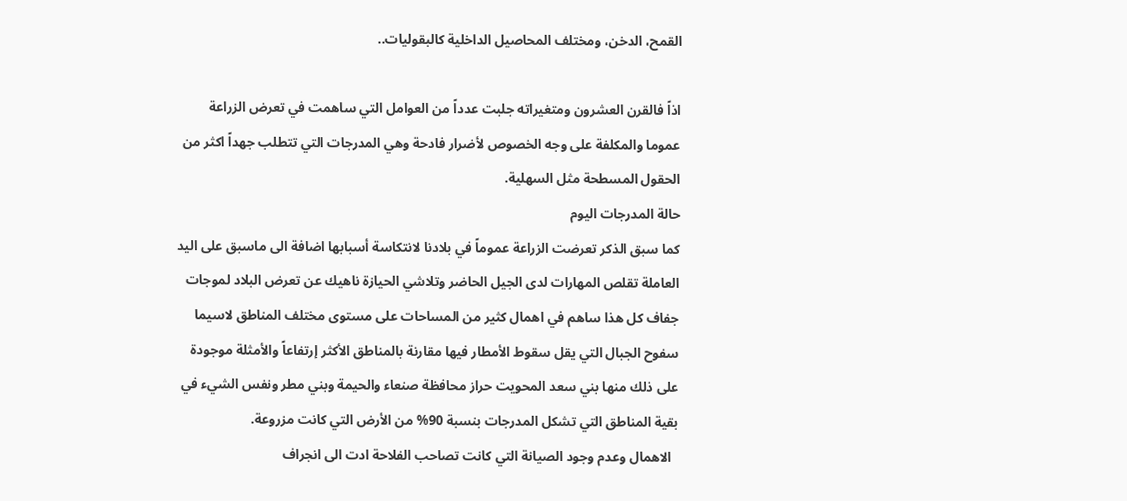القمح، الدخن، ومختلف المحاصيل الداخلية كالبقوليات..

اذاً فالقرن العشرون ومتغيراته جلبت عدداً من العوامل التي ساهمت في تعرض الزراعة عموما والمكلفة على وجه الخصوص لأضرار فادحة وهي المدرجات التي تتطلب جهداً اكثر من الحقول المسطحة مثل السهلية.
حالة المدرجات اليوم
كما سبق الذكر تعرضت الزراعة عموماً في بلادنا لانتكاسة أسبابها اضافة الى ماسبق على اليد العاملة تقلص المهارات لدى الجيل الحاضر وتلاشي الحيازة ناهيك عن تعرض البلاد لموجات جفاف كل هذا ساهم في اهمال كثير من المساحات على مستوى مختلف المناطق لاسيما سفوح الجبال التي يقل سقوط الأمطار فيها مقارنة بالمناطق الأكثر إرتفاعاً والأمثلة موجودة على ذلك منها بني سعد المحويت حراز محافظة صنعاء والحيمة وبني مطر ونفس الشيء في بقية المناطق التي تشكل المدرجات بنسبة 90% من الأرض التي كانت مزروعة.
  الاهمال وعدم وجود الصيانة التي كانت تصاحب الفلاحة ادت الى انجراف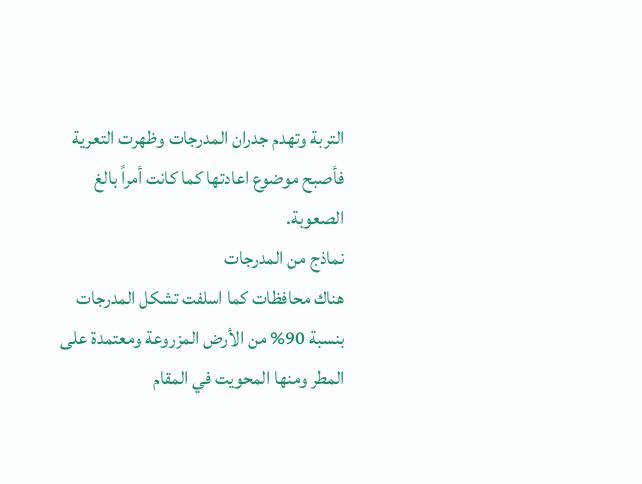التربة وتهدم جدران المدرجات وظهرت التعرية فأصبح موضوع اعادتها كما كانت أمراً بالغ الصعوبة.
نماذج من المدرجات
هناك محافظات كما اسلفت تشكل المدرجات بنسبة 90% من الأرض المزروعة ومعتمدة على المطر ومنها المحويت في المقام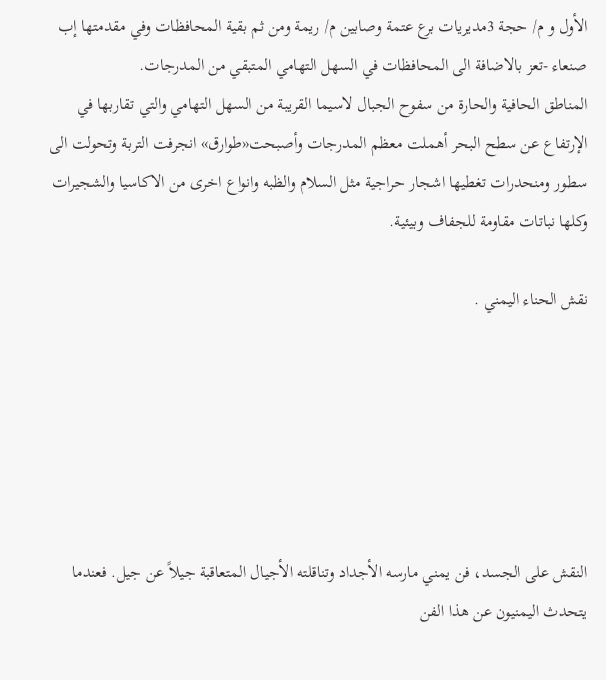الأول و م/ حجة 3مديريات برع عتمة وصابين م/ ريمة ومن ثم بقية المحافظات وفي مقدمتها إب صنعاء -تعز بالاضافة الى المحافظات في السهل التهامي المتبقي من المدرجات.
المناطق الحافية والحارة من سفوح الجبال لاسيما القريبة من السهل التهامي والتي تقاربها في الإرتفاع عن سطح البحر أهملت معظم المدرجات وأصبحت«طوارق» انجرفت التربة وتحولت الى سطور ومنحدرات تغطيها اشجار حراجية مثل السلام والظبه وانواع اخرى من الاكاسيا والشجيرات وكلها نباتات مقاومة للجفاف وبيئية.

نقش الحناء اليمني .






النقش على الجسد، فن يمني مارسه الأجداد وتناقلته الأجيال المتعاقبة جيلاً عن جيل. فعندما يتحدث اليمنيون عن هذا الفن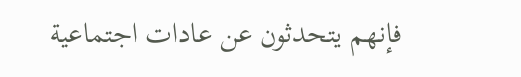فإنهم يتحدثون عن عادات اجتماعية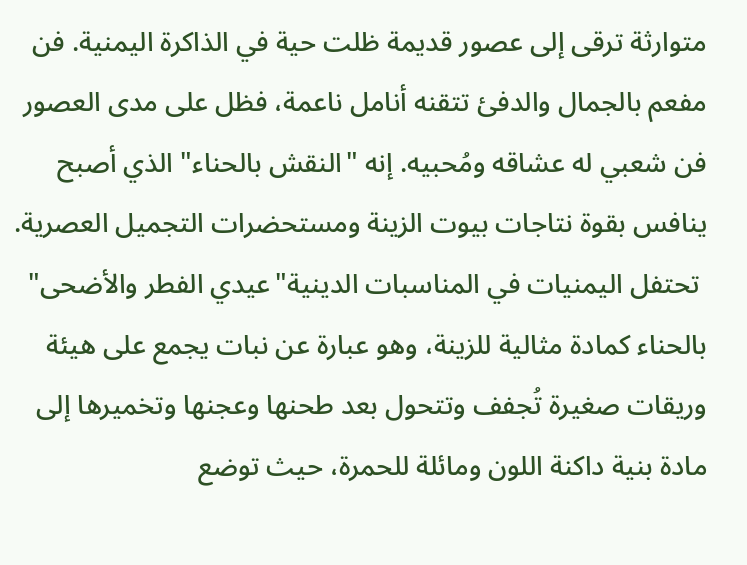متوارثة ترقى إلى عصور قديمة ظلت حية في الذاكرة اليمنية. فن مفعم بالجمال والدفئ تتقنه أنامل ناعمة، فظل على مدى العصور فن شعبي له عشاقه ومُحبيه. إنه "النقش بالحناء" الذي أصبح ينافس بقوة نتاجات بيوت الزينة ومستحضرات التجميل العصرية.
 تحتفل اليمنيات في المناسبات الدينية"عيدي الفطر والأضحى" بالحناء كمادة مثالية للزينة، وهو عبارة عن نبات يجمع على هيئة وريقات صغيرة تُجفف وتتحول بعد طحنها وعجنها وتخميرها إلى مادة بنية داكنة اللون ومائلة للحمرة، حيث توضع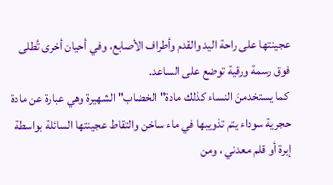عجينتها على راحة اليد والقدم وأطراف الأصابع، وفي أحيان أخرى تُطلى فوق رسمة ورقية توضع على الساعد.
 كما يستخدمنَ النساء كذلك مادة" الخضاب" الشهيرة وهي عبارة عن مادة حجرية سوداء يتم تذويبها في ماء ساخن والتقاط عجينتها السائلة بواسطة إبرة أو قلم معدني ، ومن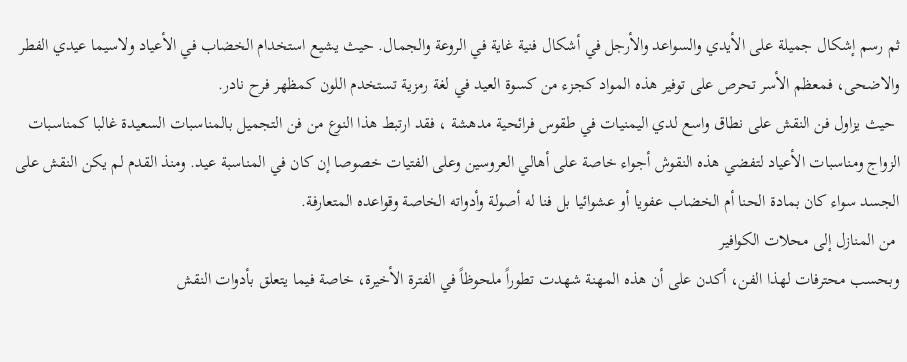ثم رسم إشكال جميلة على الأيدي والسواعد والأرجل في أشكال فنية غاية في الروعة والجمال. حيث يشيع استخدام الخضاب في الأعياد ولاسيما عيدي الفطر والاضحى، فمعظم الأسر تحرص على توفير هذه المواد كجزء من كسوة العيد في لغة رمزية تستخدم اللون كمظهر فرح نادر.
 حيث يزاول فن النقش على نطاق واسع لدي اليمنيات في طقوس فرائحية مدهشة ، فقد ارتبط هذا النوع من فن التجميل بالمناسبات السعيدة غالبا كمناسبات الزواج ومناسبات الأعياد لتفضي هذه النقوش أجواء خاصة على أهالي العروسين وعلى الفتيات خصوصا إن كان في المناسبة عيد. ومنذ القدم لم يكن النقش على الجسد سواء كان بمادة الحنا أم الخضاب عفويا أو عشوائيا بل فنا له أصولة وأدواته الخاصة وقواعده المتعارفة.
 من المنازل إلى محلات الكوافير
وبحسب محترفات لهذا الفن، أكدن على أن هذه المهنة شهدت تطوراً ملحوظاً في الفترة الأخيرة، خاصة فيما يتعلق بأدوات النقش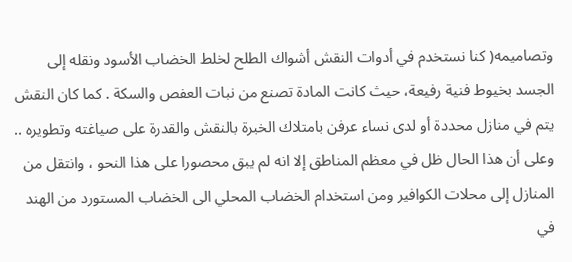وتصاميمه( كنا نستخدم في أدوات النقش أشواك الطلح لخلط الخضاب الأسود ونقله إلى الجسد بخيوط فنية رفيعة، حيث كانت المادة تصنع من نبات العفص والسكة . كما كان النقش يتم في منازل محددة أو لدى نساء عرفن بامتلاك الخبرة بالنقش والقدرة على صياغته وتطويره .. وعلى أن هذا الحال ظل في معظم المناطق إلا انه لم يبق محصورا على هذا النحو ، وانتقل من المنازل إلى محلات الكوافير ومن استخدام الخضاب المحلي الى الخضاب المستورد من الهند في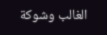الغالب وشوكة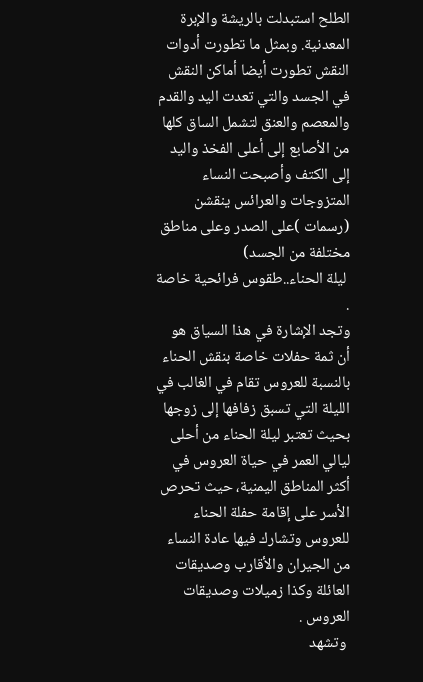الطلح استبدلت بالريشة والإبرة المعدنية. وبمثل ما تطورت أدوات النقش تطورت أيضا أماكن النقش في الجسد والتي تعدت اليد والقدم والمعصم والعنق لتشمل الساق كلها من الأصابع إلى أعلى الفخذ واليد إلى الكتف وأصبحت النساء المتزوجات والعرائس ينقشن (رسمات )على الصدر وعلى مناطق مختلفة من الجسد)
 ليلة الحناء..طقوس فرائحية خاصة .
وتجد الإشارة في هذا السياق هو أن ثمة حفلات خاصة بنقش الحناء بالنسبة للعروس تقام في الغالب في الليلة التي تسبق زفافها إلى زوجها بحيث تعتبر ليلة الحناء من أحلى ليالي العمر في حياة العروس في أكثر المناطق اليمنية، حيث تحرص الأسر على إقامة حفلة الحناء للعروس وتشارك فيها عادة النساء من الجيران والأقارب وصديقات العائلة وكذا زميلات وصديقات العروس .
 وتشهد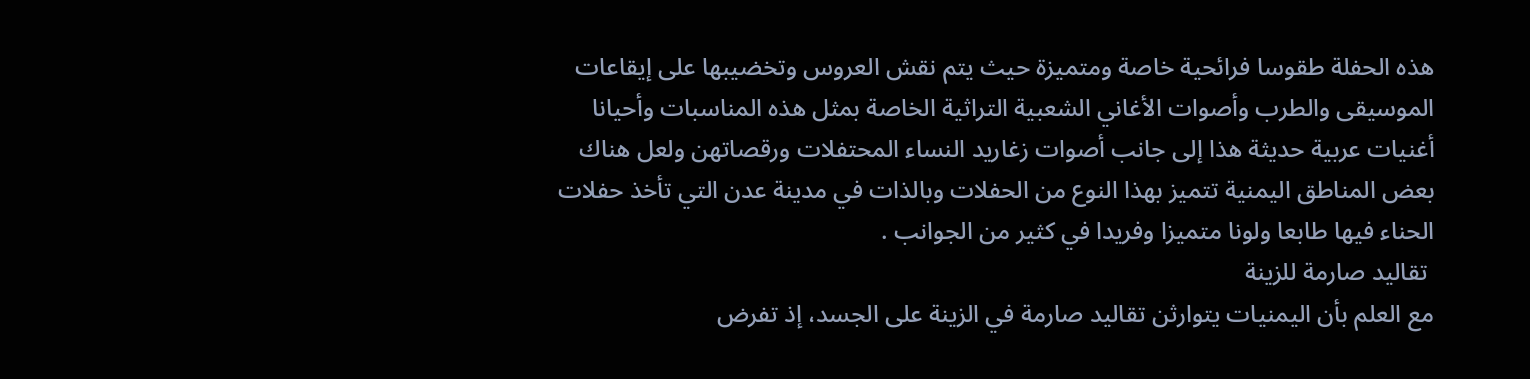هذه الحفلة طقوسا فرائحية خاصة ومتميزة حيث يتم نقش العروس وتخضيبها على إيقاعات الموسيقى والطرب وأصوات الأغاني الشعبية التراثية الخاصة بمثل هذه المناسبات وأحيانا أغنيات عربية حديثة هذا إلى جانب أصوات زغاريد النساء المحتفلات ورقصاتهن ولعل هناك بعض المناطق اليمنية تتميز بهذا النوع من الحفلات وبالذات في مدينة عدن التي تأخذ حفلات الحناء فيها طابعا ولونا متميزا وفريدا في كثير من الجوانب .
 تقاليد صارمة للزينة
مع العلم بأن اليمنيات يتوارثن تقاليد صارمة في الزينة على الجسد، إذ تفرض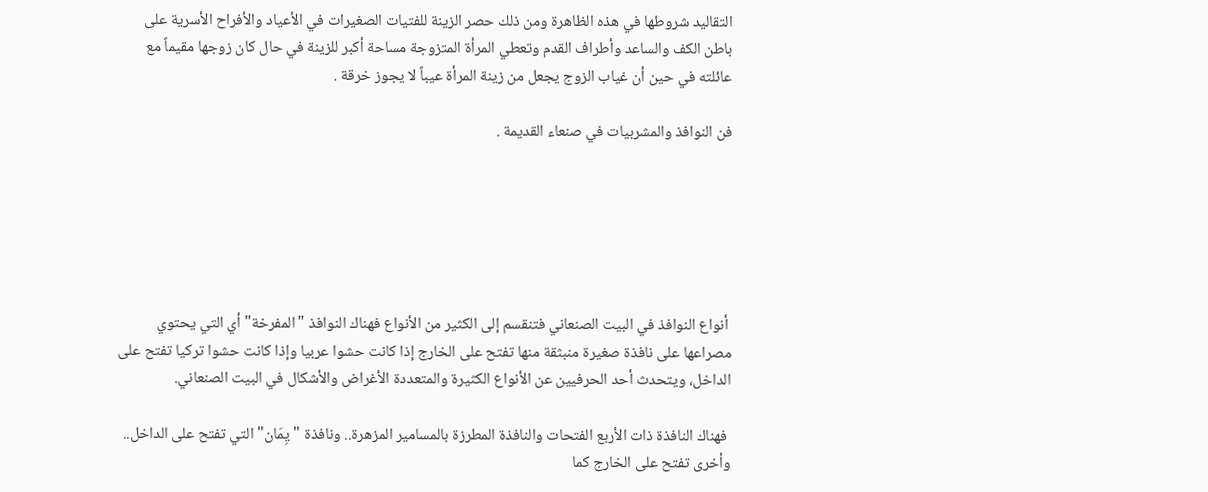التقاليد شروطها في هذه الظاهرة ومن ذلك حصر الزينة للفتيات الصغيرات في الأعياد والأفراح الأسرية على باطن الكف والساعد وأطراف القدم وتعطي المرأة المتزوجة مساحة أكبر للزينة في حال كان زوجها مقيماً مع عائلته في حين أن غياب الزوج يجعل من زينة المرأة عيباً لا يجوز خرقة .

فن النوافذ والمشربيات في صنعاء القديمة .






 أنواع النوافذ في البيت الصنعاني فتنقسم إلى الكثير من الأنواع فهناك النوافذ "المفرخة" أي التي يحتوي مصراعها على نافذة صغيرة منبثقة منها تفتح على الخارج إذا كانت حشوا عربيا وإذا كانت حشوا تركيا تفتح على الداخل، ويتحدث أحد الحرفيين عن الأنواع الكثيرة والمتعددة الأغراض والأشكال في البيت الصنعاني.

 فهناك النافذة ذات الأربع الفتحات والنافذة المطرزة بالمسامير المزهرة.. ونافذة "يِمَان" التي تفتح على الداخل.. وأخرى تفتح على الخارج كما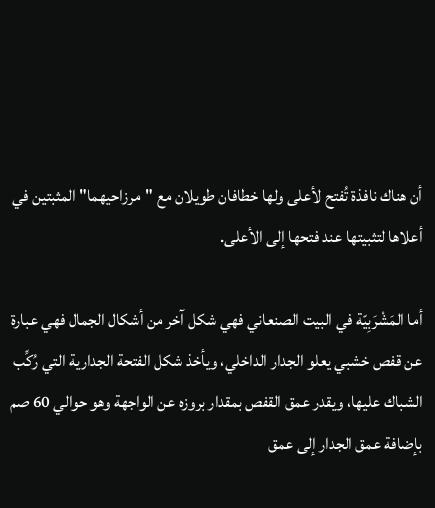أن هناك نافذة تُفتح لأعلى ولها خطافان طويلان مع "مرزاحيهما" المثبتين في أعلاها لتثبيتها عند فتحها إلى الأعلى.

أما المَشْرَبِيّة في البيت الصنعاني فهي شكل آخر من أشكال الجمال فهي عبارة عن قفص خشبي يعلو الجدار الداخلي، ويأخذ شكل الفتحة الجدارية التي رُكِّب الشباك عليها، ويقدر عمق القفص بمقدار بروزه عن الواجهة وهو حوالي 60 صم بإضافة عمق الجدار إلى عمق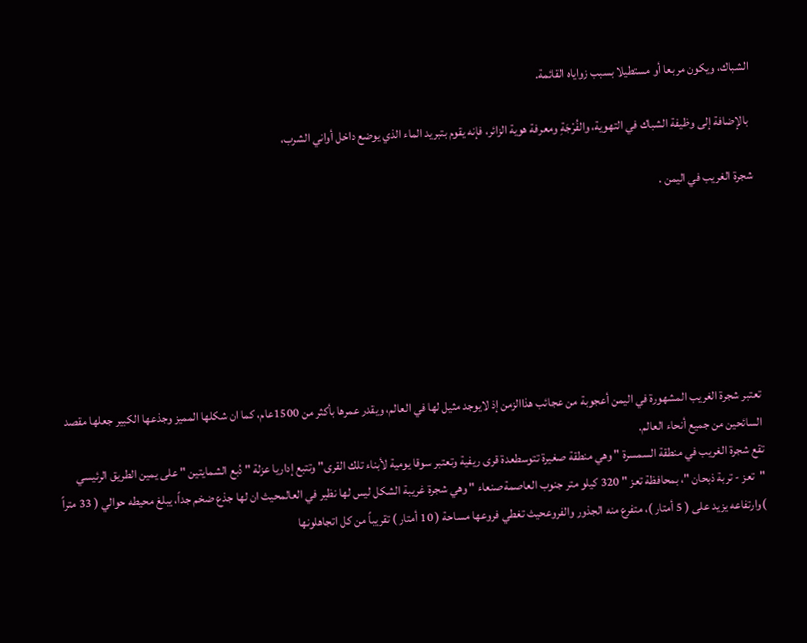الشباك، ويكون مربعا أو مستطيلا بسبب زواياه القائمة.

 بالإضافة إلى وظيفة الشباك في التهوية، والفُرْجَةِ ومعرفة هوية الزائر، فإنه يقوم بتبريد الماء الذي يوضع داخل أواني الشرب،

شجرة الغريب في اليمن .







تعتبر شجرة الغريب المشهورة في اليمن أعجوبة من عجائب هذاالزمن إذ لايوجد مثيل لها في العالم، ويقدر عمرها بأكثر من 1500عام، كما ان شكلها المميز وجذعها الكبير جعلها مقصد السائحين من جميع أنحاء العالم.
تقع شجرة الغريب في منطقة السمسرة " وهي منطقة صغيرة تتوسطعدة قرى ريفية وتعتبر سوقا يومية لأبناء تلك القرى" وتتبع إداريا عزلة " دُبع الشمايتين " على يمين الطريق الرئيسي "تعز - تربة ذبحان "، بمحافظة تعز " 320 كيلو متر جنوب العاصمةصنعاء " وهي شجرة غريبة الشكل ليس لها نظير في العالمحيث ان لها جذع ضخم جداً، يبلغ محيطه حوالي ( 33 متراً )وارتفاعه يزيد على ( 5 أمتار )، متفرع منه الجذور والفروعحيث تغطي فروعها مساحة ( 10 أمتار ) تقريباً من كل اتجاهلونها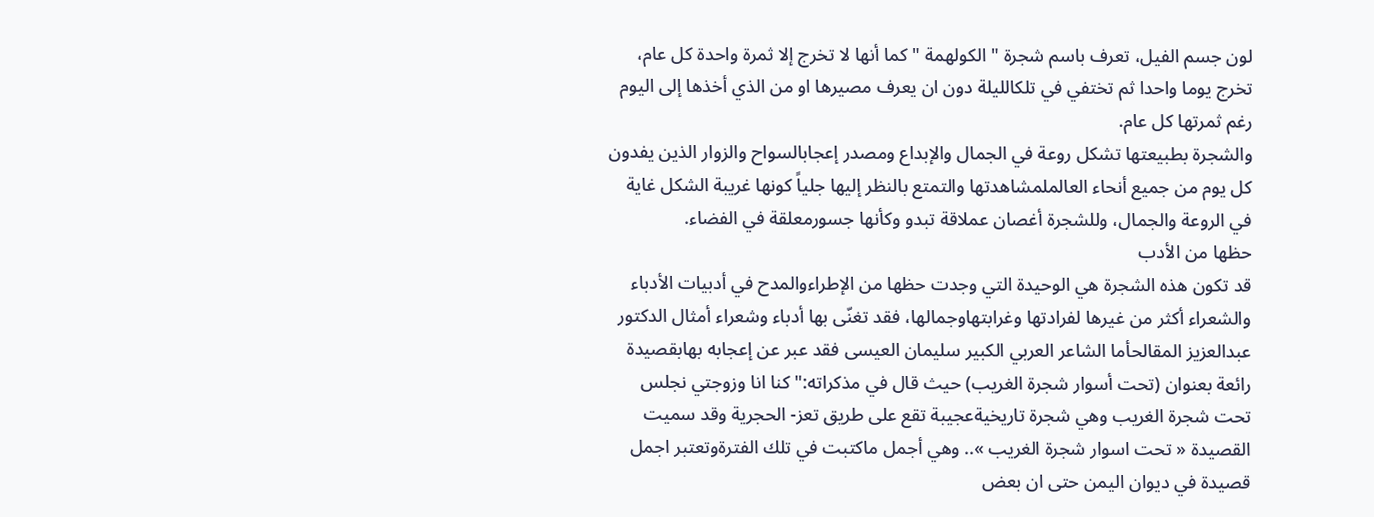لون جسم الفيل، تعرف باسم شجرة " الكولهمة " كما أنها لا تخرج إلا ثمرة واحدة كل عام، تخرج يوما واحدا ثم تختفي في تلكالليلة دون ان يعرف مصيرها او من الذي أخذها إلى اليوم رغم ثمرتها كل عام.
والشجرة بطبيعتها تشكل روعة في الجمال والإبداع ومصدر إعجابالسواح والزوار الذين يفدون كل يوم من جميع أنحاء العالملمشاهدتها والتمتع بالنظر إليها جلياً كونها غريبة الشكل غاية في الروعة والجمال، وللشجرة أغصان عملاقة تبدو وكأنها جسورمعلقة في الفضاء.
حظها من الأدب
قد تكون هذه الشجرة هي الوحيدة التي وجدت حظها من الإطراءوالمدح في أدبيات الأدباء والشعراء أكثر من غيرها لفرادتها وغرابتهاوجمالها، فقد تغنّى بها أدباء وشعراء أمثال الدكتور عبدالعزيز المقالحأما الشاعر العربي الكبير سليمان العيسى فقد عبر عن إعجابه بهابقصيدة رائعة بعنوان (تحت أسوار شجرة الغريب) حيث قال في مذكراته:" كنا انا وزوجتي نجلس تحت شجرة الغريب وهي شجرة تاريخيةعجيبة تقع على طريق تعز- الحجرية وقد سميت القصيدة « تحت اسوار شجرة الغريب ».. وهي أجمل ماكتبت في تلك الفترةوتعتبر اجمل قصيدة في ديوان اليمن حتى ان بعض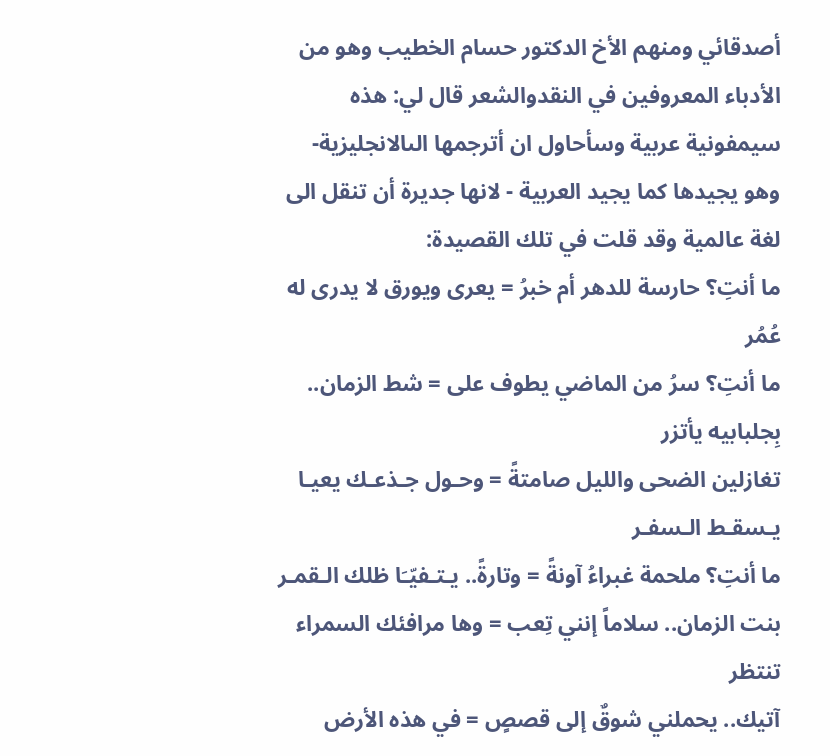أصدقائي ومنهم الأخ الدكتور حسام الخطيب وهو من الأدباء المعروفين في النقدوالشعر قال لي: هذه سيمفونية عربية وسأحاول ان أترجمها الىالانجليزية- وهو يجيدها كما يجيد العربية - لانها جديرة أن تنقل الى لغة عالمية وقد قلت في تلك القصيدة:
ما أنتِ؟ حارسة للدهر أم خبرُ = يعرى ويورق لا يدرى له عُمُر
ما أنتِ؟ سرُ من الماضي يطوف على = شط الزمان.. بِجلبابيه يأتزر
تغازلين الضحى والليل صامتةً = وحـول جـذعـك يعيـا يـسقـط الـسفـر
ما أنتِ؟ ملحمة غبراءُ آونةً = وتارةً.. يـتـفيّـَا ظلك الـقمـر
بنت الزمان.. سلاماً إنني تِعب = وها مرافئك السمراء تنتظر
آتيك.. يحملني شوقٌ إلى قصصٍ = في هذه الأرض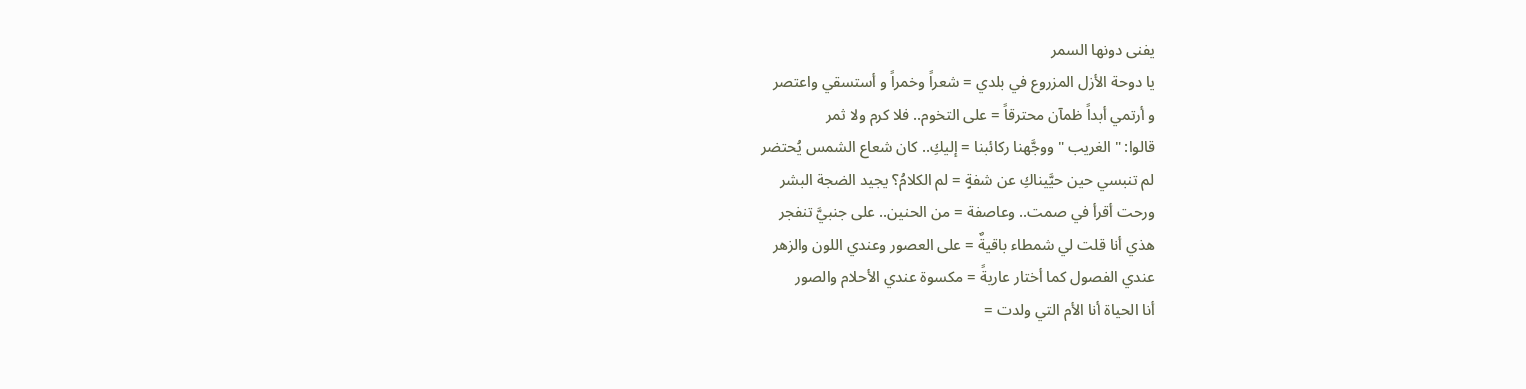يفنى دونها السمر
يا دوحة الأزل المزروع في بلدي = شعراً وخمراً و أستسقي واعتصر
و أرتمي أبداً ظمآن محترقاً = على التخوم.. فلا كرم ولا ثمر
قالوا: " الغريب " ووجَّهنا ركائبنا = إليكِ.. كان شعاع الشمس يُحتضر
لم تنبسي حين حيَّيناكِ عن شفةٍ = لم الكلامُ؟ يجيد الضجة البشر
ورحت أقرأ في صمت.. وعاصفة = من الحنين.. على جنبيَّ تنفجر
هذي أنا قلت لي شمطاء باقيةٌ = على العصور وعندي اللون والزهر
عندي الفصول كما أختار عاريةً = مكسوة عندي الأحلام والصور
أنا الحياة أنا الأم التي ولدت =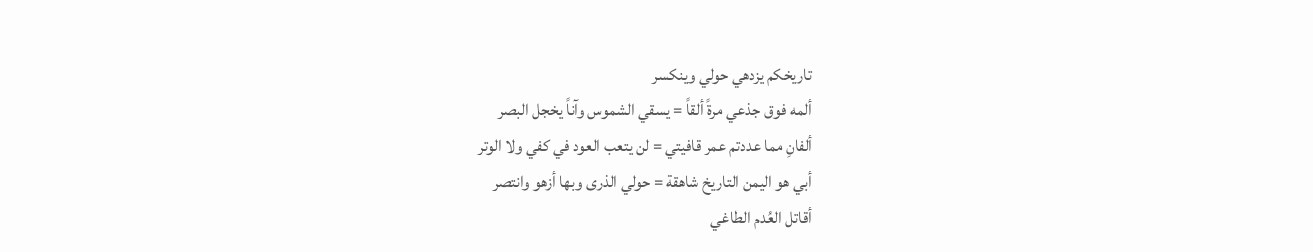تاريخكم يزدهي حولي وينكسر
ألمه فوق جذعي مرةً ألقاً = يسقي الشموس وآناً يخجل البصر
ألفانِ مما عددتم عمر قافيتي = لن يتعب العود في كفي ولا الوتر
أبي هو اليمن التاريخ شاهقة = حولي الذرى وبها أزهو وانتصر
أقاتل العُدم الطاغي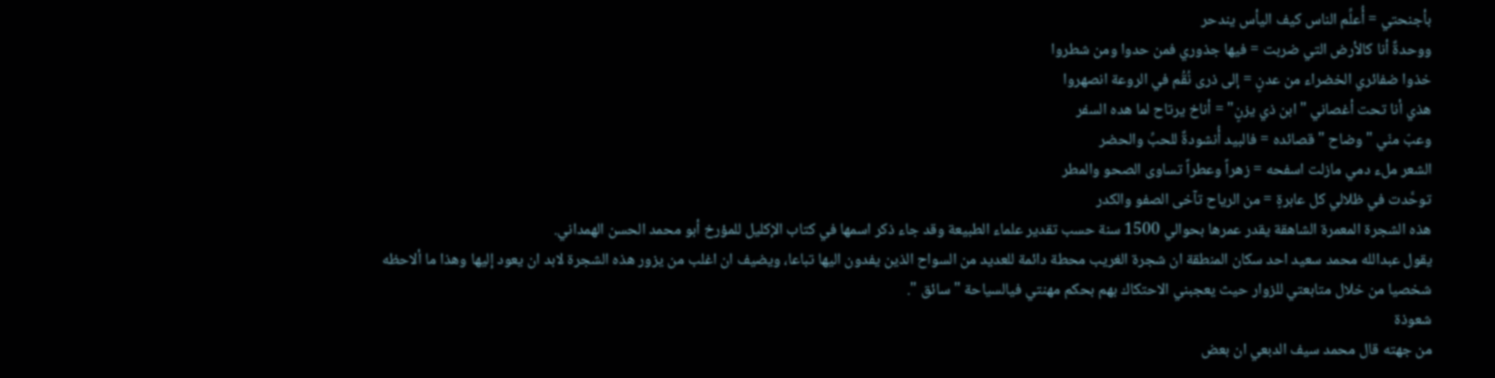بأجنحتي = أُعلِّم الناس كيف اليأس يندحر
ووحدةٌ أنا كالأرض التي ضربت = فيها جذوري فمن حدوا ومن شطروا
خذوا ضفائري الخضراء من عدنٍ = إلى ذرى نُقُم في الروعة انصهروا
هذي أنا تحت أغصاني "ابن ذي يزنٍ" = أناخ يرتاح لما هده السفر
وعبّ منّي "وضاح " قصائده = فالبيد أُنشودةٌ للحبِّ والحضر
الشعر ملء دمي مازلت اسفحه = زهراً وعطراً تساوى الصحو والمطر
توحَّدت في ظلالي كل عابرةٍ = من الرياح تآخى الصفو والكدر
هذه الشجرة المعمرة الشاهقة يقدر عمرها بحوالي 1500 سنة حسب تقدير علماء الطبيعة وقد جاء ذكر اسمها في كتاب الإكليل للمؤرخ أبو محمد الحسن الهمداني.
يقول عبدالله محمد سعيد احد سكان المنطقة ان شجرة الغريب محطة دائمة للعديد من السواح الذين يفدون اليها تباعا، ويضيف ان اغلب من يزور هذه الشجرة لابد ان يعود إليها وهذا ما ألاحظه شخصيا من خلال متابعتي للزوار حيث يعجبني الاحتكاك بهم بحكم مهنتي فيالسياحة " سائق ".
شعوذة
من جهته قال محمد سيف الدبعي ان بعض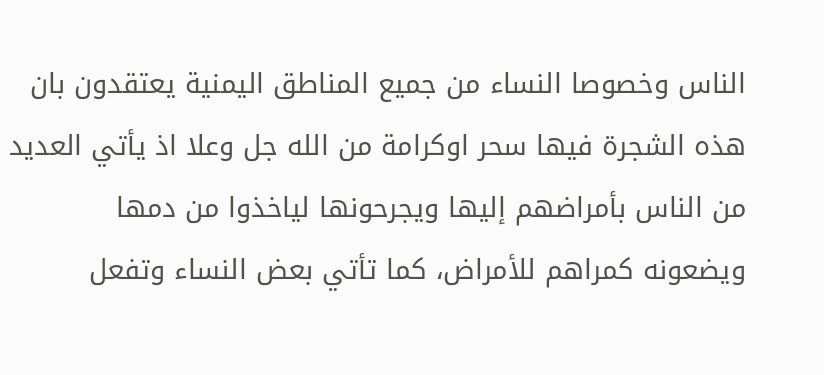الناس وخصوصا النساء من جميع المناطق اليمنية يعتقدون بان هذه الشجرة فيها سحر اوكرامة من الله جل وعلا اذ يأتي العديد من الناس بأمراضهم إليها ويجرحونها لياخذوا من دمها ويضعونه كمراهم للأمراض، كما تأتي بعض النساء وتفعل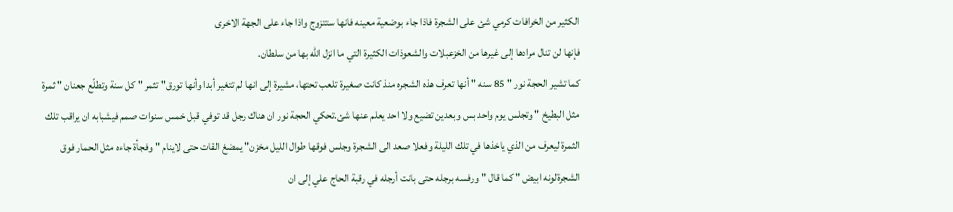الكثير من الخرافات كرمي شئ على الشجرة فاذا جاء بوضعية معينه فانها ستتزوج واذا جاء على الجهة الاخرى
فإنها لن تنال مرادها إلى غيرها من الخزعبلات والشعوذات الكثيرة التي ما انزل الله بها من سلطان.
كما تشير الحجة نور " 85 سنه " أنها تعرف هذه الشجره منذ كانت صغيرة تلعب تحتها، مشيرة إلى انها لم تتغير أبدا وأنها تورق" تثمر " كل سنة وتطلّع جعنان " ثمرة مثل البطيخ " وتجلس يوم واحد بس وبعدين تضيع ولا احد يعلم عنها شئ.تحكي الحجة نور ان هناك رجل قد توفي قبل خمس سنوات صمم فيشبابه ان يراقب تلك الثمرة ليعرف من الذي ياخذها في تلك الليلة وفعلا صعد الى الشجرة وجلس فوقها طوال الليل مخزن" يمضغ القات حتى لاينام " وفجأة جاءه مثل الحمار فوق الشجرةلونه ابيض " كما قال " ورفسه برجله حتى بانت أرجله في رقبة الحاج علي إلى ان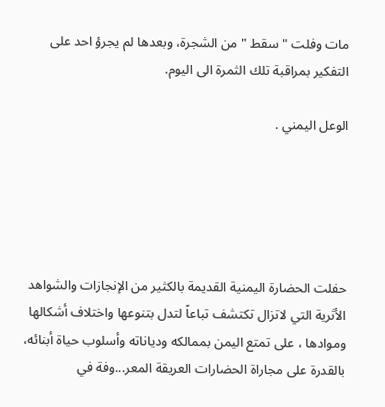مات وفلت " سقط " من الشجرة، وبعدها لم يجرؤ احد على التفكير بمراقبة تلك الثمرة الى اليوم.

الوعل اليمني .





حفلت الحضارة اليمنية القديمة بالكثير من الإنجازات والشواهد الأثرية التي لاتزال تكتشف تباعاً لتدل بتنوعها واختلاف أشكالها وموادها ، على تمتع اليمن بممالكه ودياناته وأسلوب حياة أبنائه، بالقدرة على مجاراة الحضارات العريقة المعر...وفة في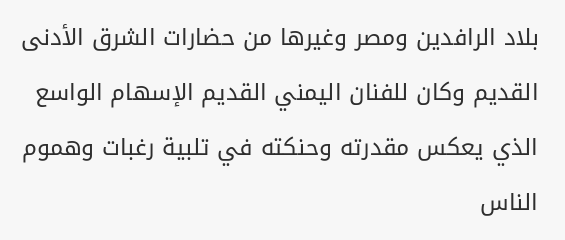بلاد الرافدين ومصر وغيرها من حضارات الشرق الأدنى القديم وكان للفنان اليمني القديم الإسهام الواسع الذي يعكس مقدرته وحنكته في تلبية رغبات وهموم الناس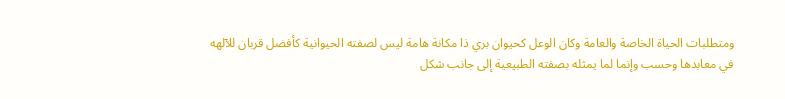ومتطلبات الحياة الخاصة والعامة وكان الوعل كحيوان بري ذا مكانة هامة ليس لصفته الحيوانية كأفضل قربان للآلهه في معابدها وحسب وإنما لما يمثله بصفته الطبيعية إلى جانب شكل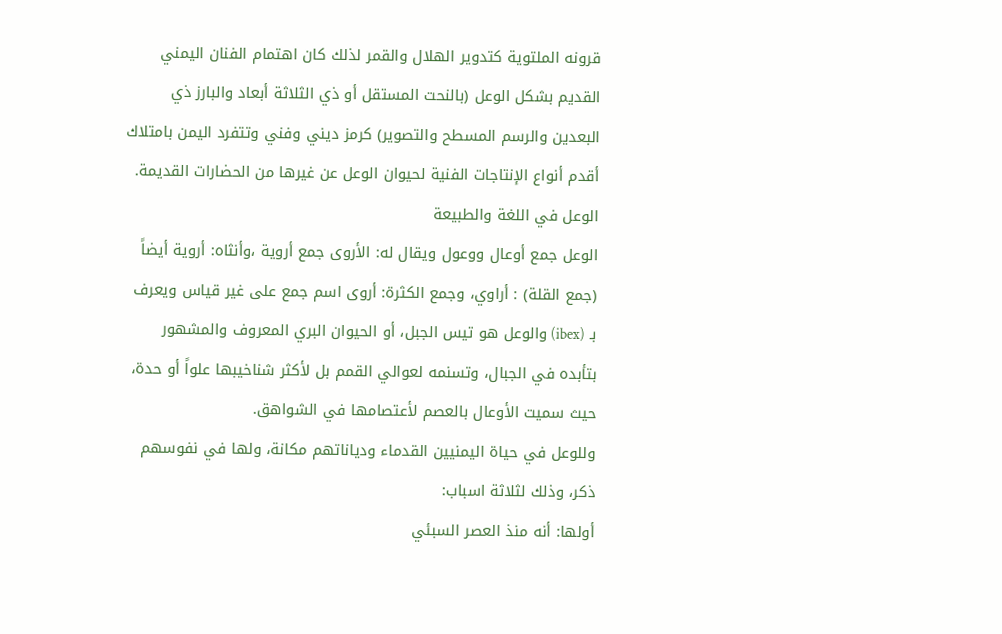قرونه الملتوية كتدوير الهلال والقمر لذلك كان اهتمام الفنان اليمني القديم بشكل الوعل (بالنحت المستقل أو ذي الثلاثة أبعاد والبارز ذي البعدين والرسم المسطح والتصوير) كرمز ديني وفني وتتفرد اليمن بامتلاك أقدم أنواع الإنتاجات الفنية لحيوان الوعل عن غيرها من الحضارات القديمة.
الوعل في اللغة والطبيعة
الوعل جمع أوعال ووعول ويقال له: الأروى جمع أروية ،وأنثاه: أروية أيضاً (جمع القلة) : أراوي، وجمع الكثرة: أروى اسم جمع على غير قياس ويعرف بـ (ibex) والوعل هو تيس الجبل، أو الحيوان البري المعروف والمشهور بتأبده في الجبال، وتسنمه لعوالي القمم بل لأكثر شناخيبها علواً أو حدة، حيث سميت الأوعال بالعصم لأعتصامها في الشواهق.
وللوعل في حياة اليمنيين القدماء ودياناتهم مكانة، ولها في نفوسهم ذكر، وذلك لثلاثة اسباب:
أولها: أنه منذ العصر السبئي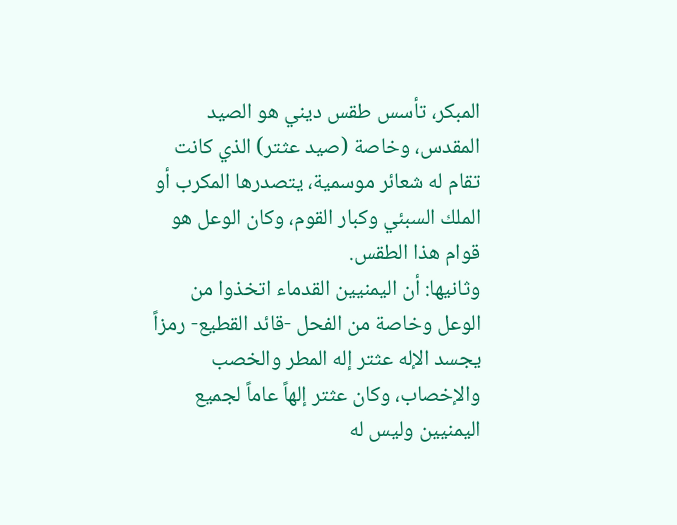المبكر، تأسس طقس ديني هو الصيد المقدس، وخاصة (صيد عثتر) الذي كانت تقام له شعائر موسمية، يتصدرها المكرب أو الملك السبئي وكبار القوم، وكان الوعل هو قوام هذا الطقس.
وثانيها: أن اليمنيين القدماء اتخذوا من الوعل وخاصة من الفحل -قائد القطيع- رمزاً يجسد الإله عثتر إله المطر والخصب والإخصاب، وكان عثتر إلهاً عاماً لجميع اليمنيين وليس له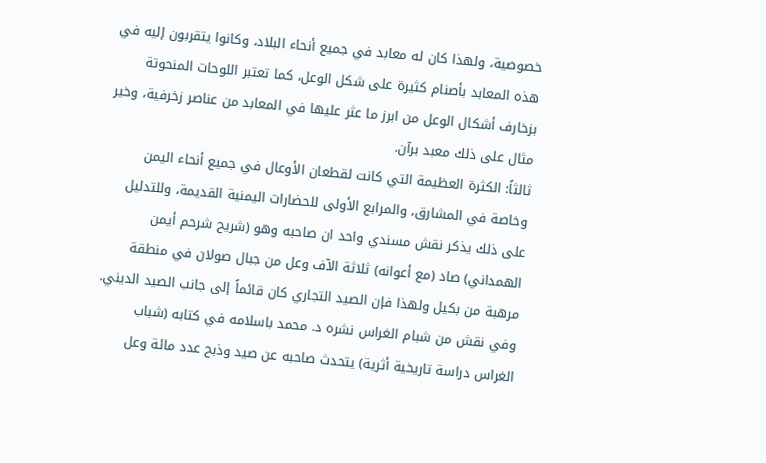خصوصية، ولهذا كان له معابد في جميع أنحاء البلاد، وكانوا يتقربون إليه في هذه المعابد بأصنام كثيرة على شكل الوعل، كما تعتبر اللوحات المنحوتة بزخارف أشكال الوعل من ابرز ما عثر عليها في المعابد من عناصر زخرفية، وخير مثال على ذلك معبد برآن.
ثالثاً: الكثرة العظيمة التي كانت لقطعان الأوعال في جميع أنحاء اليمن وخاصة في المشارق، والمرابع الأولى للحضارات اليمنية القديمة، وللتدليل على ذلك يذكر نقش مسندي واحد ان صاحبه وهو (شريح شرحم أيمن الهمداني) صاد (مع أعوانه) ثلاثة الآف وعل من جبال صولان في منطقة مرهبة من بكيل ولهذا فإن الصيد التجاري كان قائماً إلى جانب الصيد الديني.
وفي نقش من شبام الغراس نشره د. محمد باسلامه في كتابه (شباب الغراس دراسة تاريخية أثرية) يتحدث صاحبه عن صيد وذبح عدد مائة وعل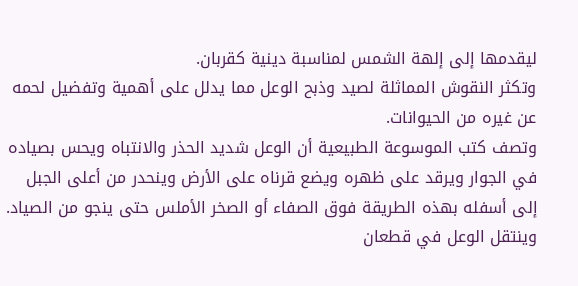ليقدمها إلى إلهة الشمس لمناسبة دينية كقربان.
وتكثر النقوش المماثلة لصيد وذبح الوعل مما يدلل على أهمية وتفضيل لحمه عن غيره من الحيوانات.
وتصف كتب الموسوعة الطبيعية أن الوعل شديد الحذر والانتباه ويحس بصياده في الجوار ويرقد على ظهره ويضع قرناه على الأرض وينحدر من أعلى الجبل إلى أسفله بهذه الطريقة فوق الصفاء أو الصخر الأملس حتى ينجو من الصياد. وينتقل الوعل في قطعان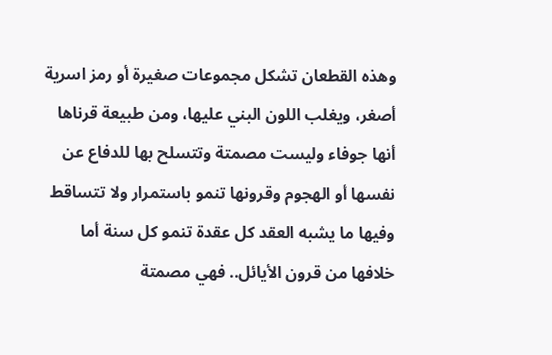وهذه القطعان تشكل مجموعات صغيرة أو رمز اسرية أصغر، ويغلب اللون البني عليها، ومن طبيعة قرناها أنها جوفاء وليست مصمتة وتتسلح بها للدفاع عن نفسها أو الهجوم وقرونها تنمو باستمرار ولا تتساقط وفيها ما يشبه العقد كل عقدة تنمو كل سنة أما خلافها من قرون الأيائل.. فهي مصمتة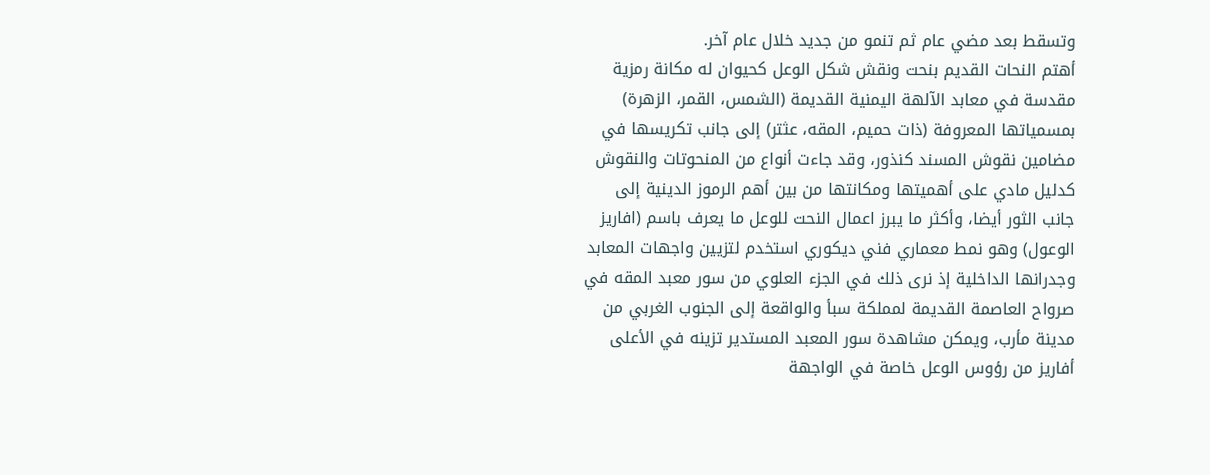وتسقط بعد مضي عام ثم تنمو من جديد خلال عام آخر.
أهتم النحات القديم بنحت ونقش شكل الوعل كحيوان له مكانة رمزية مقدسة في معابد الآلهة اليمنية القديمة (الشمس، القمر، الزهرة) بمسمياتها المعروفة (ذات حميم، المقه، عثتر) إلى جانب تكريسها في مضامين نقوش المسند كنذور، وقد جاءت أنواع من المنحوتات والنقوش كدليل مادي على أهميتها ومكانتها من بين أهم الرموز الدينية إلى جانب الثور أيضا، وأكثر ما يبرز اعمال النحت للوعل ما يعرف باسم (افاريز الوعول) وهو نمط معماري فني ديكوري استخدم لتزيين واجهات المعابد وجدرانها الداخلية إذ نرى ذلك في الجزء العلوي من سور معبد المقه في صرواح العاصمة القديمة لمملكة سبأ والواقعة إلى الجنوب الغربي من مدينة مأرب، ويمكن مشاهدة سور المعبد المستدير تزينه في الأعلى أفاريز من رؤوس الوعل خاصة في الواجهة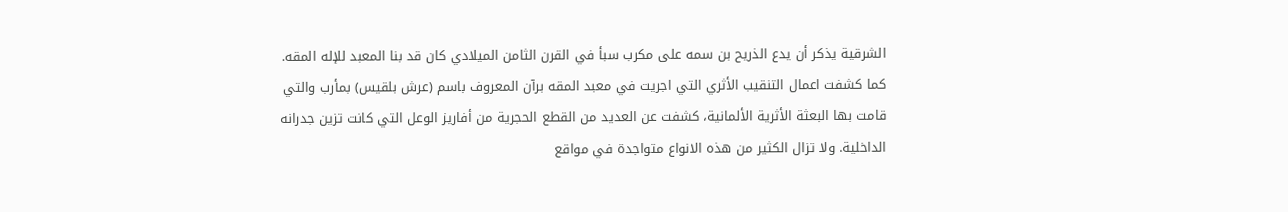الشرقية يذكر أن يدع الذريح بن سمه على مكرب سبأ في القرن الثامن الميلادي كان قد بنا المعبد للإله المقه.
كما كشفت اعمال التنقيب الأثري التي اجريت في معبد المقه برآن المعروف باسم (عرش بلقيس) بمأرب والتي قامت بها البعثة الأثرية الألمانية، كشفت عن العديد من القطع الحجرية من أفاريز الوعل التي كانت تزين جدرانه الداخلية. ولا تزال الكثير من هذه الانواع متواجدة في مواقع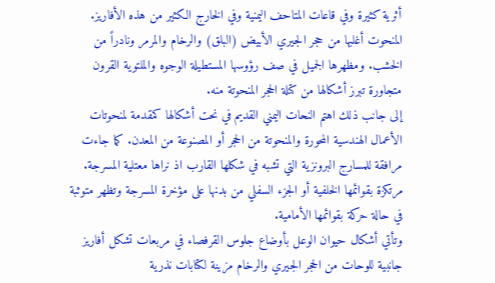أثرية كثيرة وفي قاعات المتاحف اليمنية وفي الخارج الكثير من هذه الأفاريز.
المنحوت أغلبها من حجر الجيري الأبيض (البلق) والرخام والمرمر ونادراً من الخشب. ومظهرها الجميل في صف رؤوسها المستطيلة الوجوه والملتوية القرون متجاورة تبرز أشكالها من كتلة الحجر المنحوتة منه.
إلى جانب ذلك اهتم النحات اليمني القديم في نحت أشكالها كمقدمة لمنحوتات الأعمال الهندسية المحورة والمنحوتة من الحجر أو المصنوعة من المعدن. كما جاءت مرافقة للمسارج البرونزية التي تشبه في شكلها القارب اذ نراها معتلية المسرجة. مرتكزة بقوائمها الخلفية أو الجزء السفلي من بدنها على مؤخرة المسرجة وتظهر متوثبة في حالة حركة بقوائمها الأمامية.
وتأتي أشكال حيوان الوعل بأوضاع جلوس القرفصاء في مربعات تشكل أفاريز جانبية للوحات من الحجر الجيري والرخام مزينة لكتابات نذرية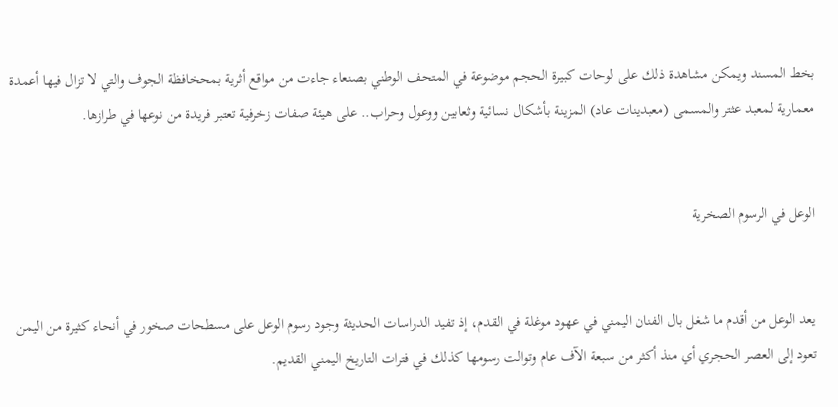بخط المسند ويمكن مشاهدة ذلك على لوحات كبيرة الحجم موضوعة في المتحف الوطني بصنعاء جاءت من مواقع أثرية بمحخافظة الجوف والتي لا تزال فيها أعمدة معمارية لمعبد عثتر والمسمى (معبدينات عاد) المزينة بأشكال نسائية وثعابين ووعول وحراب.. على هيئة صفات زخرفية تعتبر فريدة من نوعها في طرازها.


الوعل في الرسوم الصخرية


يعد الوعل من أقدم ما شغل بال الفنان اليمني في عهود موغلة في القدم، إذ تفيد الدراسات الحديثة وجود رسوم الوعل على مسطحات صخور في أنحاء كثيرة من اليمن تعود إلى العصر الحجري أي منذ أكثر من سبعة الآف عام وتوالت رسومها كذلك في فترات التاريخ اليمني القديم.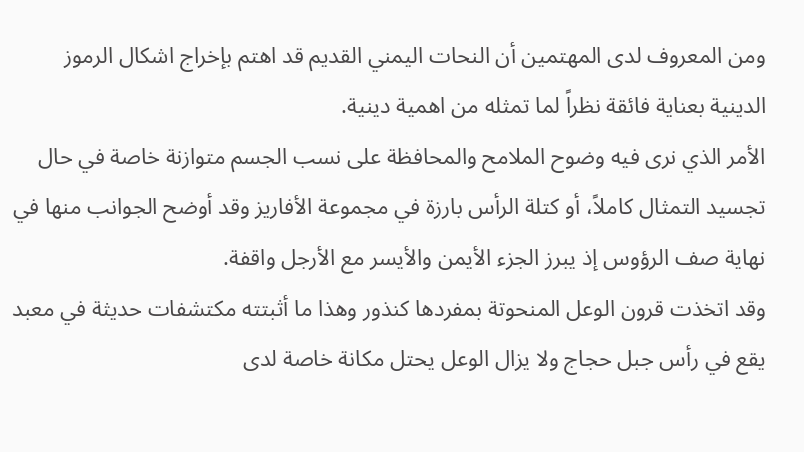ومن المعروف لدى المهتمين أن النحات اليمني القديم قد اهتم بإخراج اشكال الرموز الدينية بعناية فائقة نظراً لما تمثله من اهمية دينية.
الأمر الذي نرى فيه وضوح الملامح والمحافظة على نسب الجسم متوازنة خاصة في حال تجسيد التمثال كاملاً، أو كتلة الرأس بارزة في مجموعة الأفاريز وقد أوضح الجوانب منها في نهاية صف الرؤوس إذ يبرز الجزء الأيمن والأيسر مع الأرجل واقفة.
وقد اتخذت قرون الوعل المنحوتة بمفردها كنذور وهذا ما أثبتته مكتشفات حديثة في معبد يقع في رأس جبل حجاج ولا يزال الوعل يحتل مكانة خاصة لدى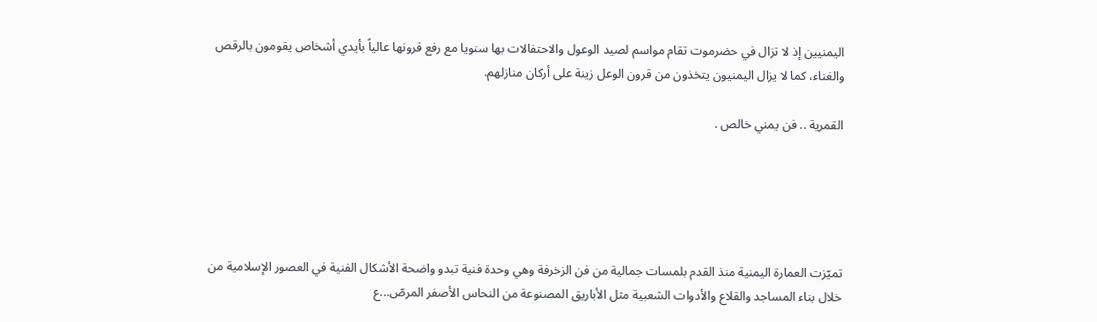اليمنيين إذ لا تزال في حضرموت تقام مواسم لصيد الوعول والاحتفالات بها سنويا مع رفع قرونها عالياً بأيدي أشخاص يقومون بالرقص والغناء، كما لا يزال اليمنيون يتخذون من قرون الوعل زينة على أركان منازلهم.

القمرية .. فن يمني خالص .





تميّزت العمارة اليمنية منذ القدم بلمسات جمالية من فن الزخرفة وهي وحدة فنية تبدو واضحة الأشكال الفنية في العصور الإسلامية من خلال بناء المساجد والقلاع والأدوات الشعبية مثل الأباريق المصنوعة من النحاس الأصفر المرصّ...ع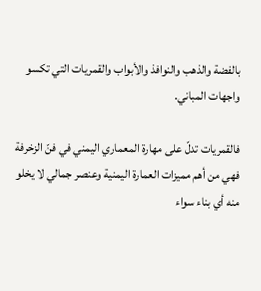بالفضة والذهب والنوافذ والأبواب والقمريات التي تكسو واجهات المباني.

فالقمريات تدلّ على مهارة المعماري اليمني في فنّ الزخرفة فهي من أهم مميزات العمارة اليمنية وعنصر جمالي لا يخلو منه أي بناء سواء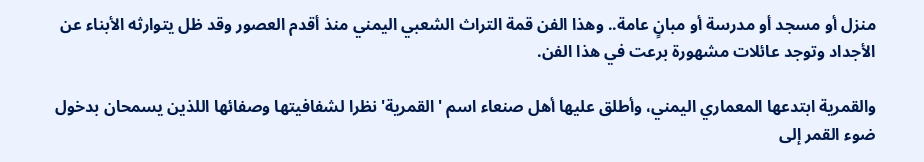منزل أو مسجد أو مدرسة أو مبانٍ عامة.. وهذا الفن قمة التراث الشعبي اليمني منذ أقدم العصور وقد ظل يتوارثه الأبناء عن الأجداد وتوجد عائلات مشهورة برعت في هذا الفن.

والقمرية ابتدعها المعماري اليمني، وأطلق عليها أهل صنعاء اسم 'القمرية' نظرا لشفافيتها وصفائها اللذين يسمحان بدخول ضوء القمر إلى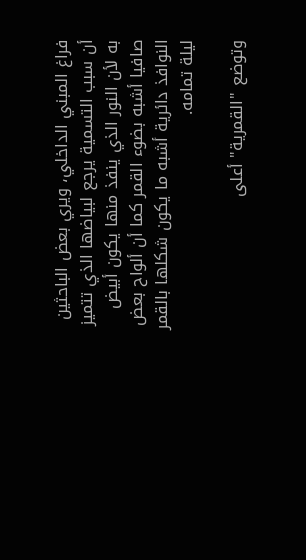فراغ المبني الداخلي، ويري بعض الباحثين أن سبب التسمية يرجع لبياضها الذي تتميز به لأن النور الذي ينفذ منها يكون أبيض صافيا أشبه بضوء القمر كما أن ألواح بعض النوافذ دائرية أشبه ما يكون شكلها بالقمر ليلة تمامه.

وتوضع "القمرية" أعلى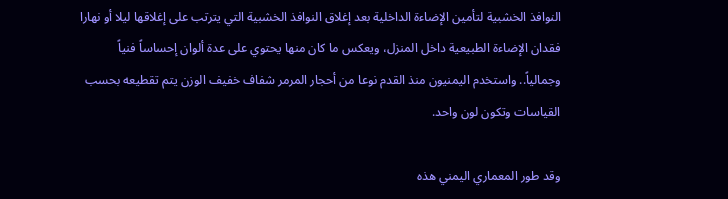النوافذ الخشبية لتأمين الإضاءة الداخلية بعد إغلاق النوافذ الخشبية التي يترتب على إغلاقها ليلا أو نهارا فقدان الإضاءة الطبيعية داخل المنزل، ويعكس ما كان منها يحتوي على عدة ألوان إحساساً فنياً وجمالياً.. واستخدم اليمنيون منذ القدم نوعا من أحجار المرمر شفاف خفيف الوزن يتم تقطيعه بحسب القياسات وتكون لون واحد.

وقد طور المعماري اليمني هذه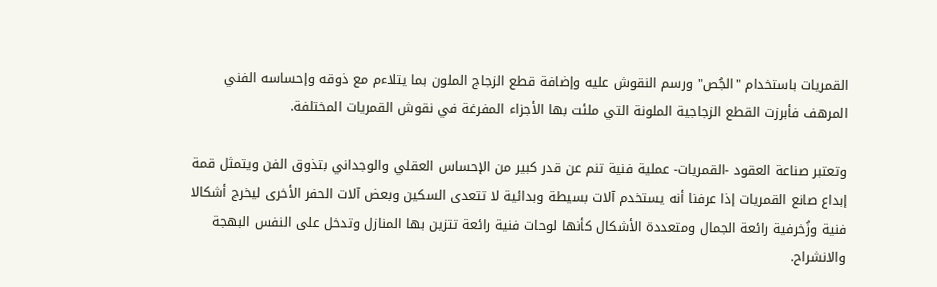القمريات باستخدام "الجُص" ورسم النقوش عليه وإضافة قطع الزجاج الملون بما يتلاءم مع ذوقه وإحساسه الفني المرهف فأبرزت القطع الزجاجية الملونة التي ملئت بها الأجزاء المفرغة في نقوش القمريات المختلفة.

وتعتبر صناعة العقود -القمريات- عملية فنية تنم عن قدر كبير من الإحساس العقلي والوجداني بتذوق الفن ويتمثل قمة إبداع صانع القمريات إذا عرفنا أنه يستخدم آلات بسيطة وبدائية لا تتعدى السكين وبعض آلات الحفر الأخرى ليخرج أشكالا فنية وزُخرفية رائعة الجمال ومتعددة الأشكال كأنها لوحات فنية رائعة تتزين بها المنازل وتدخل على النفس البهجة والانشراح.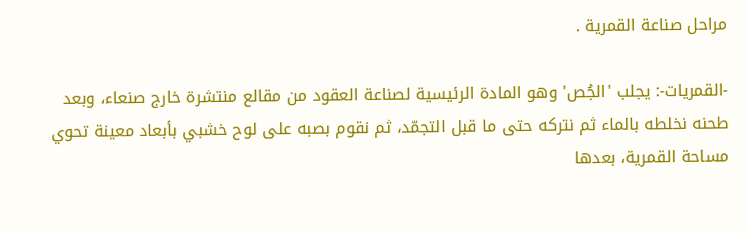مراحل صناعة القمرية .

-القمريات-: يجلب 'الجُص' وهو المادة الرئيسية لصناعة العقود من مقالع منتشرة خارج صنعاء، وبعد طحنه نخلطه بالماء ثم نتركه حتى ما قبل التجمّد، ثم نقوم بصبه على لوح خشبي بأبعاد معينة تحوي مساحة القمرية، بعدها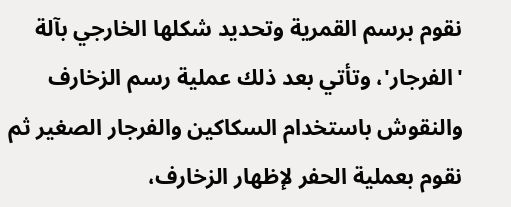نقوم برسم القمرية وتحديد شكلها الخارجي بآلة 'الفرجار'، وتأتي بعد ذلك عملية رسم الزخارف والنقوش باستخدام السكاكين والفرجار الصغير ثم نقوم بعملية الحفر لإظهار الزخارف،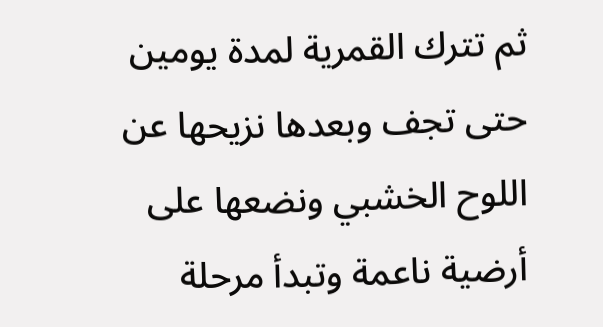ثم تترك القمرية لمدة يومين حتى تجف وبعدها نزيحها عن اللوح الخشبي ونضعها على أرضية ناعمة وتبدأ مرحلة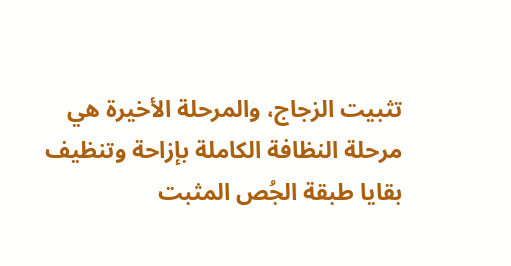تثبيت الزجاج، والمرحلة الأخيرة هي مرحلة النظافة الكاملة بإزاحة وتنظيف بقايا طبقة الجُص المثبت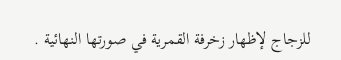للزجاج لإظهار زخرفة القمرية في صورتها النهائية .